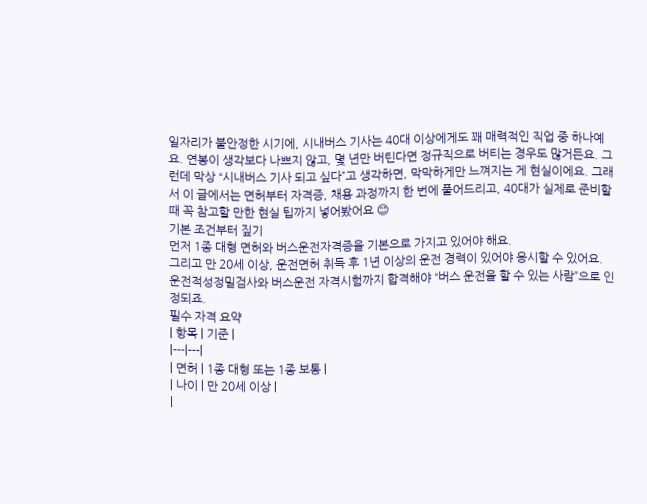일자리가 불안정한 시기에, 시내버스 기사는 40대 이상에게도 꽤 매력적인 직업 중 하나예요. 연봉이 생각보다 나쁘지 않고, 몇 년만 버틴다면 정규직으로 버티는 경우도 많거든요. 그런데 막상 “시내버스 기사 되고 싶다”고 생각하면, 막막하게만 느껴지는 게 현실이에요. 그래서 이 글에서는 면허부터 자격증, 채용 과정까지 한 번에 풀어드리고, 40대가 실제로 준비할 때 꼭 참고할 만한 현실 팁까지 넣어봤어요 😊
기본 조건부터 짚기
먼저 1종 대형 면허와 버스운전자격증을 기본으로 가지고 있어야 해요.
그리고 만 20세 이상, 운전면허 취득 후 1년 이상의 운전 경력이 있어야 응시할 수 있어요.
운전적성정밀검사와 버스운전 자격시험까지 합격해야 “버스 운전을 할 수 있는 사람”으로 인정되죠.
필수 자격 요약
| 항목 | 기준 |
|---|---|
| 면허 | 1종 대형 또는 1종 보통 |
| 나이 | 만 20세 이상 |
|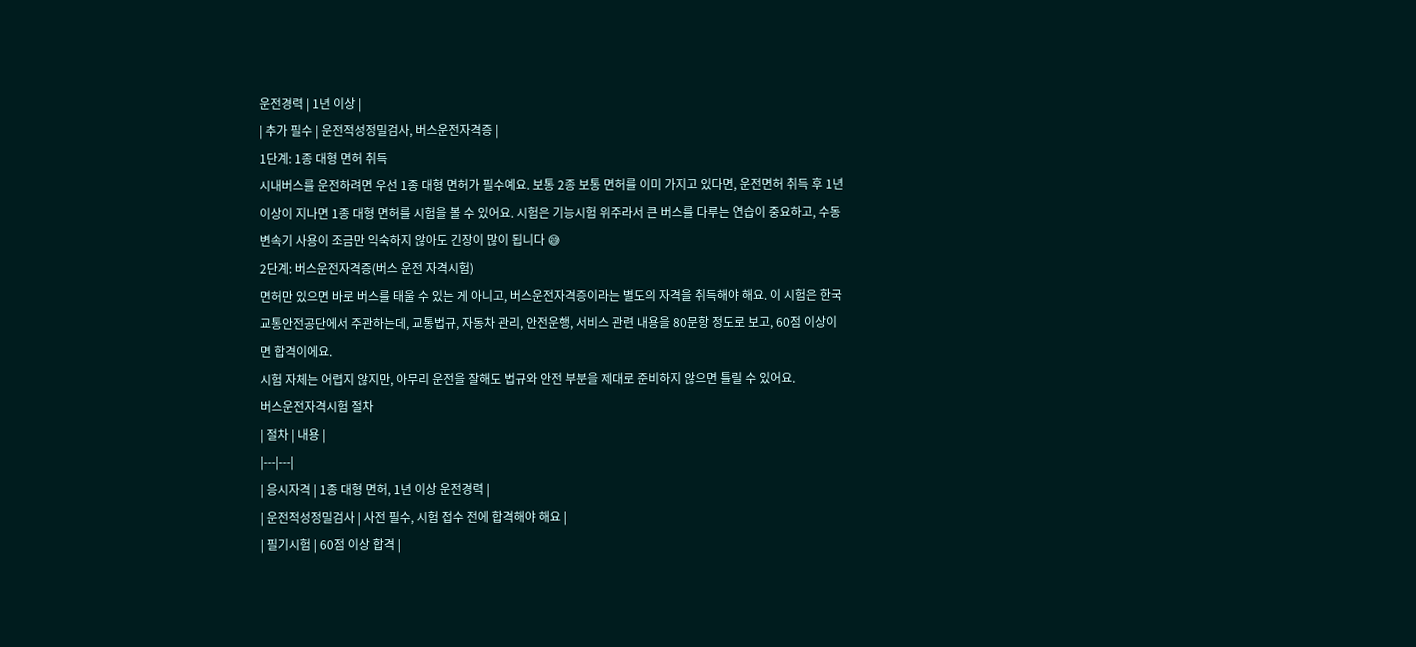운전경력 | 1년 이상 |
| 추가 필수 | 운전적성정밀검사, 버스운전자격증 |
1단계: 1종 대형 면허 취득
시내버스를 운전하려면 우선 1종 대형 면허가 필수예요. 보통 2종 보통 면허를 이미 가지고 있다면, 운전면허 취득 후 1년 이상이 지나면 1종 대형 면허를 시험을 볼 수 있어요. 시험은 기능시험 위주라서 큰 버스를 다루는 연습이 중요하고, 수동 변속기 사용이 조금만 익숙하지 않아도 긴장이 많이 됩니다 😅
2단계: 버스운전자격증(버스 운전 자격시험)
면허만 있으면 바로 버스를 태울 수 있는 게 아니고, 버스운전자격증이라는 별도의 자격을 취득해야 해요. 이 시험은 한국교통안전공단에서 주관하는데, 교통법규, 자동차 관리, 안전운행, 서비스 관련 내용을 80문항 정도로 보고, 60점 이상이면 합격이에요.
시험 자체는 어렵지 않지만, 아무리 운전을 잘해도 법규와 안전 부분을 제대로 준비하지 않으면 틀릴 수 있어요.
버스운전자격시험 절차
| 절차 | 내용 |
|---|---|
| 응시자격 | 1종 대형 면허, 1년 이상 운전경력 |
| 운전적성정밀검사 | 사전 필수, 시험 접수 전에 합격해야 해요 |
| 필기시험 | 60점 이상 합격 |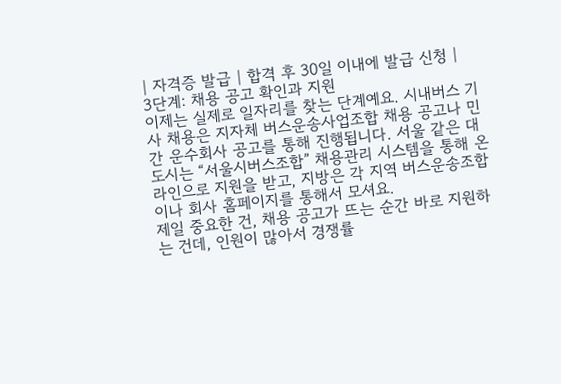| 자격증 발급 | 합격 후 30일 이내에 발급 신청 |
3단계: 채용 공고 확인과 지원
이제는 실제로 일자리를 찾는 단계예요. 시내버스 기사 채용은 지자체 버스운송사업조합 채용 공고나 민간 운수회사 공고를 통해 진행됩니다. 서울 같은 대도시는 “서울시버스조합” 채용관리 시스템을 통해 온라인으로 지원을 받고, 지방은 각 지역 버스운송조합이나 회사 홈페이지를 통해서 모셔요.
제일 중요한 건, 채용 공고가 뜨는 순간 바로 지원하는 건데, 인원이 많아서 경쟁률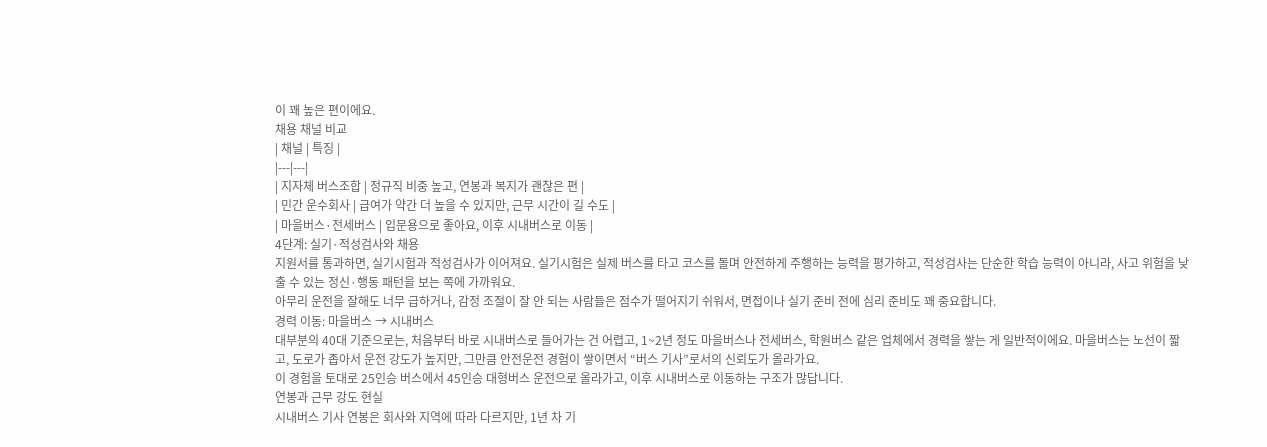이 꽤 높은 편이에요.
채용 채널 비교
| 채널 | 특징 |
|---|---|
| 지자체 버스조합 | 정규직 비중 높고, 연봉과 복지가 괜찮은 편 |
| 민간 운수회사 | 급여가 약간 더 높을 수 있지만, 근무 시간이 길 수도 |
| 마을버스·전세버스 | 입문용으로 좋아요, 이후 시내버스로 이동 |
4단계: 실기·적성검사와 채용
지원서를 통과하면, 실기시험과 적성검사가 이어져요. 실기시험은 실제 버스를 타고 코스를 돌며 안전하게 주행하는 능력을 평가하고, 적성검사는 단순한 학습 능력이 아니라, 사고 위험을 낮출 수 있는 정신·행동 패턴을 보는 쪽에 가까워요.
아무리 운전을 잘해도 너무 급하거나, 감정 조절이 잘 안 되는 사람들은 점수가 떨어지기 쉬워서, 면접이나 실기 준비 전에 심리 준비도 꽤 중요합니다.
경력 이동: 마을버스 → 시내버스
대부분의 40대 기준으로는, 처음부터 바로 시내버스로 들어가는 건 어렵고, 1~2년 정도 마을버스나 전세버스, 학원버스 같은 업체에서 경력을 쌓는 게 일반적이에요. 마을버스는 노선이 짧고, 도로가 좁아서 운전 강도가 높지만, 그만큼 안전운전 경험이 쌓이면서 “버스 기사”로서의 신뢰도가 올라가요.
이 경험을 토대로 25인승 버스에서 45인승 대형버스 운전으로 올라가고, 이후 시내버스로 이동하는 구조가 많답니다.
연봉과 근무 강도 현실
시내버스 기사 연봉은 회사와 지역에 따라 다르지만, 1년 차 기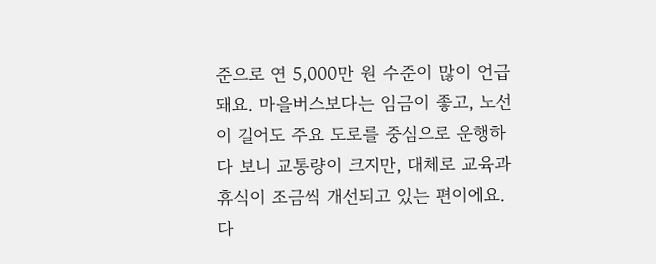준으로 연 5,000만 원 수준이 많이 언급돼요. 마을버스보다는 임금이 좋고, 노선이 길어도 주요 도로를 중심으로 운행하다 보니 교통량이 크지만, 대체로 교육과 휴식이 조금씩 개선되고 있는 편이에요.
다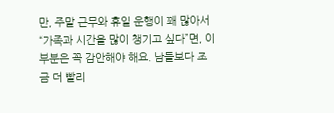만, 주말 근무와 휴일 운행이 꽤 많아서 “가족과 시간을 많이 챙기고 싶다”면, 이 부분은 꼭 감안해야 해요. 남들보다 조금 더 빨리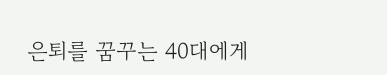은퇴를 꿈꾸는 40대에게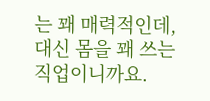는 꽤 매력적인데, 대신 몸을 꽤 쓰는 직업이니까요.